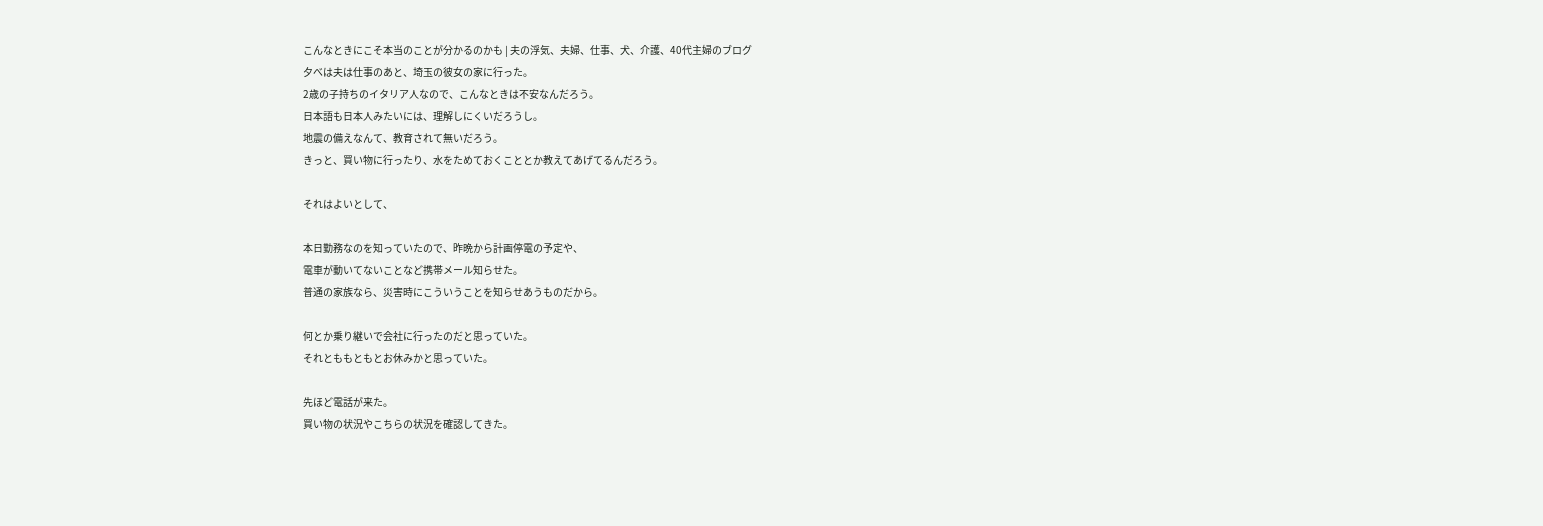こんなときにこそ本当のことが分かるのかも | 夫の浮気、夫婦、仕事、犬、介護、40代主婦のブログ
夕べは夫は仕事のあと、埼玉の彼女の家に行った。
2歳の子持ちのイタリア人なので、こんなときは不安なんだろう。
日本語も日本人みたいには、理解しにくいだろうし。
地震の備えなんて、教育されて無いだろう。
きっと、買い物に行ったり、水をためておくこととか教えてあげてるんだろう。

それはよいとして、

本日勤務なのを知っていたので、昨晩から計画停電の予定や、
電車が動いてないことなど携帯メール知らせた。
普通の家族なら、災害時にこういうことを知らせあうものだから。

何とか乗り継いで会社に行ったのだと思っていた。
それとももともとお休みかと思っていた。

先ほど電話が来た。
買い物の状況やこちらの状況を確認してきた。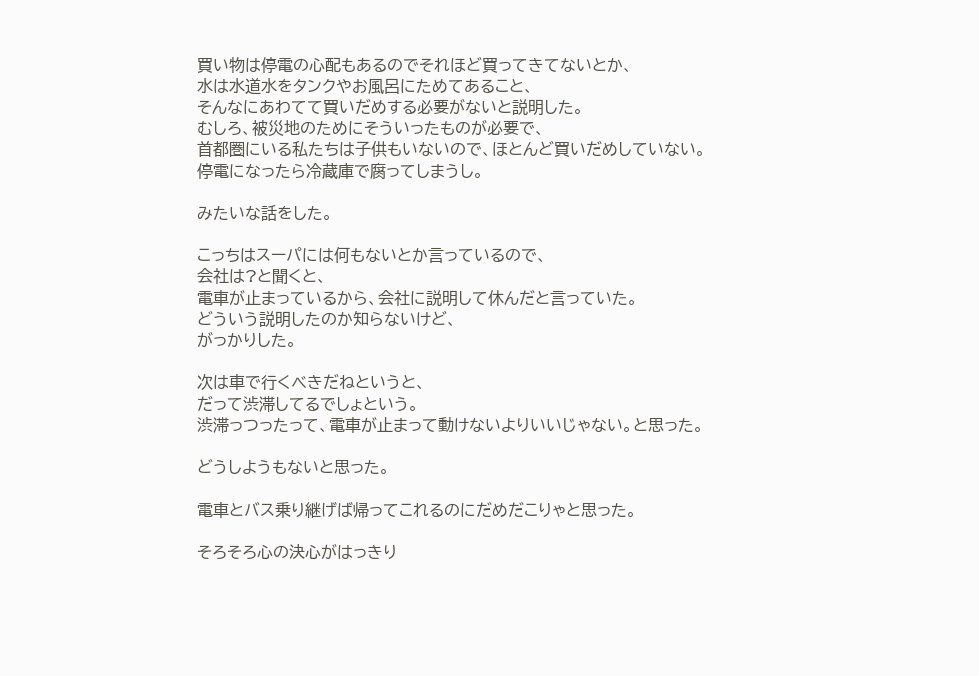買い物は停電の心配もあるのでそれほど買ってきてないとか、
水は水道水をタンクやお風呂にためてあること、
そんなにあわてて買いだめする必要がないと説明した。
むしろ、被災地のためにそういったものが必要で、
首都圏にいる私たちは子供もいないので、ほとんど買いだめしていない。
停電になったら冷蔵庫で腐ってしまうし。

みたいな話をした。

こっちはスーパには何もないとか言っているので、
会社は?と聞くと、
電車が止まっているから、会社に説明して休んだと言っていた。
どういう説明したのか知らないけど、
がっかりした。

次は車で行くべきだねというと、
だって渋滞してるでしょという。
渋滞っつったって、電車が止まって動けないよりいいじゃない。と思った。

どうしようもないと思った。

電車とバス乗り継げば帰ってこれるのにだめだこりゃと思った。

そろそろ心の決心がはっきり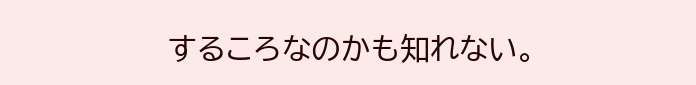するころなのかも知れない。